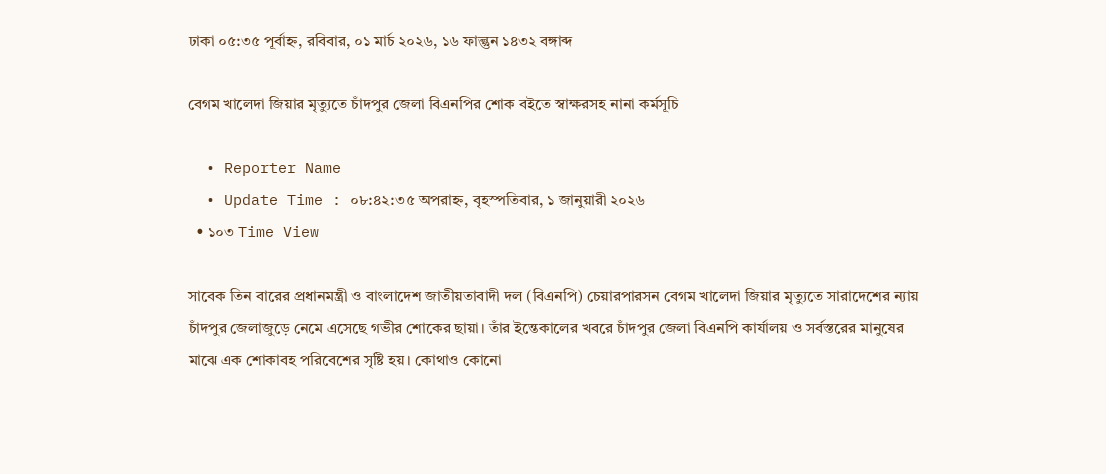ঢাকা ০৫:৩৫ পূর্বাহ্ন, রবিবার, ০১ মার্চ ২০২৬, ১৬ ফাল্গুন ১৪৩২ বঙ্গাব্দ

বেগম খালেদা জিয়ার মৃত্যুতে চাঁদপুর জেলা বিএনপির শোক বইতে স্বাক্ষরসহ নানা কর্মসূচি

  • Reporter Name
  • Update Time : ০৮:৪২:৩৫ অপরাহ্ন, বৃহস্পতিবার, ১ জানুয়ারী ২০২৬
  • ১০৩ Time View

সাবেক তিন বারের প্রধানমন্ত্রী ও বাংলাদেশ জাতীয়তাবাদী দল (বিএনপি) চেয়ারপারসন বেগম খালেদা জিয়ার মৃত্যুতে সারাদেশের ন্যায় চাঁদপুর জেলাজুড়ে নেমে এসেছে গভীর শোকের ছায়া। তাঁর ইন্তেকালের খবরে চাঁদপুর জেলা বিএনপি কার্যালয় ও সর্বস্তরের মানুষের মাঝে এক শোকাবহ পরিবেশের সৃষ্টি হয়। কোথাও কোনো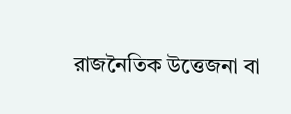রাজনৈতিক উত্তেজনা বা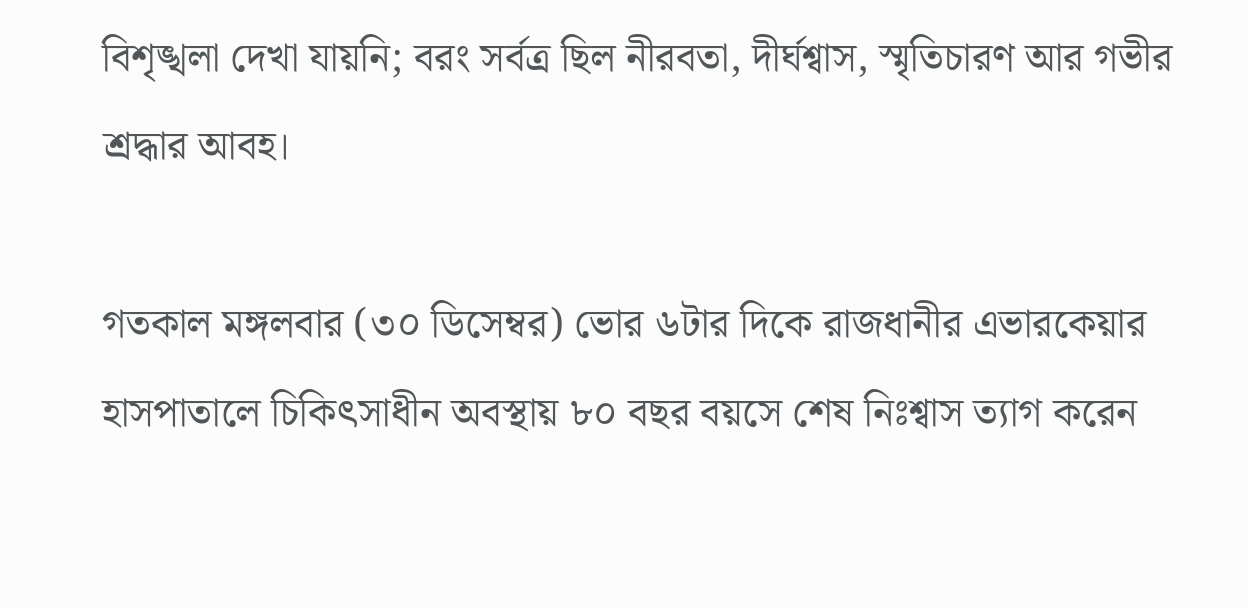বিশৃঙ্খলা দেখা যায়নি; বরং সর্বত্র ছিল নীরবতা, দীর্ঘশ্বাস, স্মৃতিচারণ আর গভীর শ্রদ্ধার আবহ।

গতকাল মঙ্গলবার (৩০ ডিসেম্বর) ভোর ৬টার দিকে রাজধানীর এভারকেয়ার হাসপাতালে চিকিৎসাধীন অবস্থায় ৮০ বছর বয়সে শেষ নিঃশ্বাস ত্যাগ করেন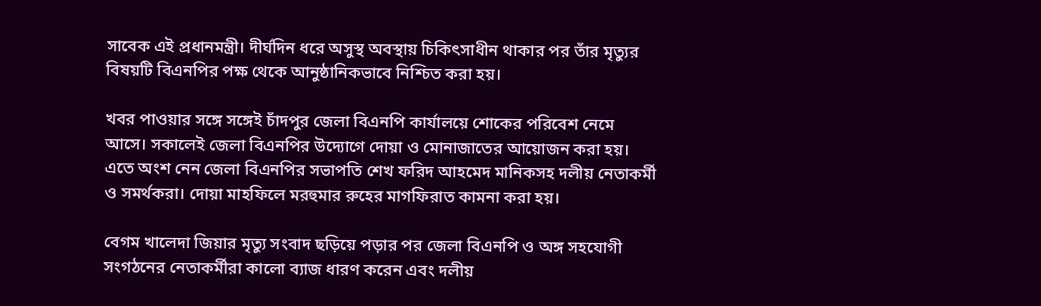সাবেক এই প্রধানমন্ত্রী। দীর্ঘদিন ধরে অসুস্থ অবস্থায় চিকিৎসাধীন থাকার পর তাঁর মৃত্যুর বিষয়টি বিএনপির পক্ষ থেকে আনুষ্ঠানিকভাবে নিশ্চিত করা হয়।

খবর পাওয়ার সঙ্গে সঙ্গেই চাঁদপুর জেলা বিএনপি কার্যালয়ে শোকের পরিবেশ নেমে আসে। সকালেই জেলা বিএনপির উদ্যোগে দোয়া ও মোনাজাতের আয়োজন করা হয়। এতে অংশ নেন জেলা বিএনপির সভাপতি শেখ ফরিদ আহমেদ মানিকসহ দলীয় নেতাকর্মী ও সমর্থকরা। দোয়া মাহফিলে মরহুমার রুহের মাগফিরাত কামনা করা হয়।

বেগম খালেদা জিয়ার মৃত্যু সংবাদ ছড়িয়ে পড়ার পর জেলা বিএনপি ও অঙ্গ সহযোগী সংগঠনের নেতাকর্মীরা কালো ব্যাজ ধারণ করেন এবং দলীয়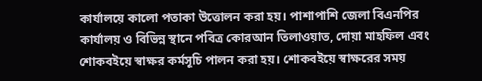কার্যালয়ে কালো পতাকা উত্তোলন করা হয়। পাশাপাশি জেলা বিএনপির কার্যালয় ও বিভিন্ন স্থানে পবিত্র কোরআন তিলাওয়াত, দোয়া মাহফিল এবং শোকবইয়ে স্বাক্ষর কর্মসূচি পালন করা হয়। শোকবইয়ে স্বাক্ষরের সময়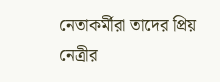নেতাকর্মীরা তাদের প্রিয় নেত্রীর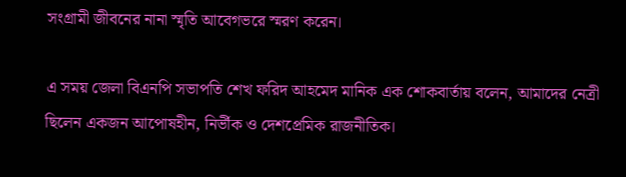সংগ্রামী জীবনের নানা স্মৃতি আবেগভরে স্মরণ করেন।

এ সময় জেলা বিএনপি সভাপতি শেখ ফরিদ আহমেদ মানিক এক শোকবার্তায় বলেন, আমাদের নেত্রী ছিলেন একজন আপোষহীন, নির্ভীক ও দেশপ্রেমিক রাজনীতিক।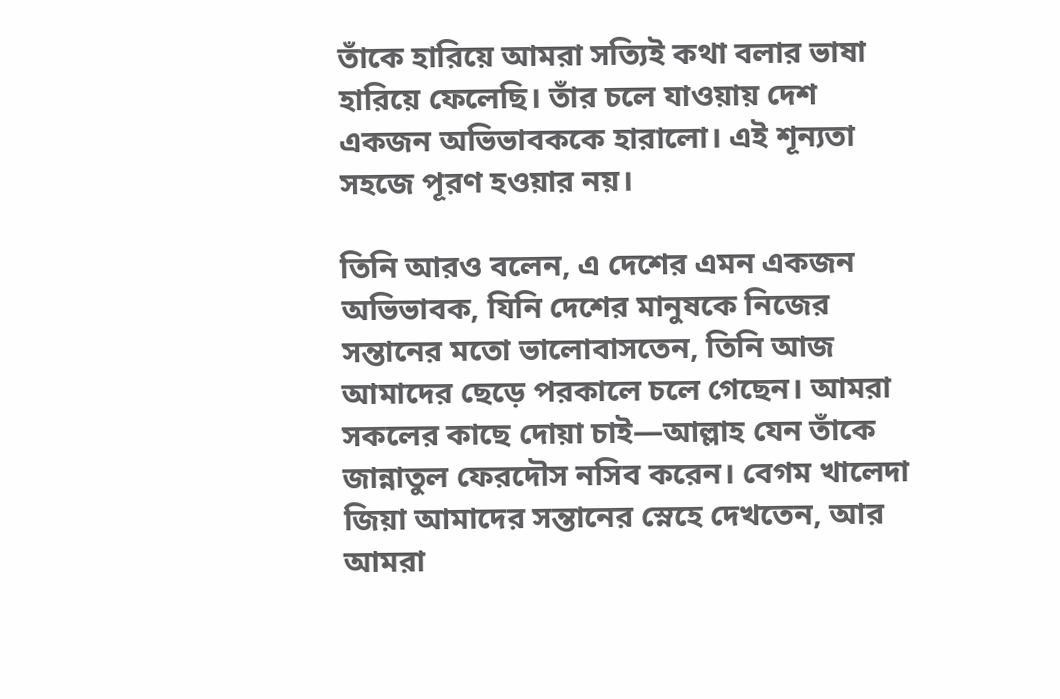তাঁকে হারিয়ে আমরা সত্যিই কথা বলার ভাষা হারিয়ে ফেলেছি। তাঁর চলে যাওয়ায় দেশ একজন অভিভাবককে হারালো। এই শূন্যতা সহজে পূরণ হওয়ার নয়।

তিনি আরও বলেন, এ দেশের এমন একজন অভিভাবক, যিনি দেশের মানুষকে নিজের সন্তানের মতো ভালোবাসতেন, তিনি আজ আমাদের ছেড়ে পরকালে চলে গেছেন। আমরা সকলের কাছে দোয়া চাই—আল্লাহ যেন তাঁকে জান্নাতুল ফেরদৌস নসিব করেন। বেগম খালেদা জিয়া আমাদের সন্তানের স্নেহে দেখতেন, আর আমরা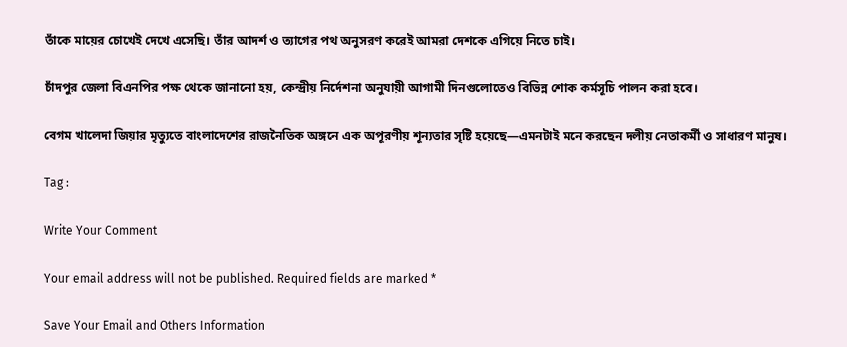তাঁকে মায়ের চোখেই দেখে এসেছি। তাঁর আদর্শ ও ত্যাগের পথ অনুসরণ করেই আমরা দেশকে এগিয়ে নিতে চাই।

চাঁদপুর জেলা বিএনপির পক্ষ থেকে জানানো হয়, কেন্দ্রীয় নির্দেশনা অনুযায়ী আগামী দিনগুলোতেও বিভিন্ন শোক কর্মসূচি পালন করা হবে।

বেগম খালেদা জিয়ার মৃত্যুতে বাংলাদেশের রাজনৈতিক অঙ্গনে এক অপূরণীয় শূন্যতার সৃষ্টি হয়েছে—এমনটাই মনে করছেন দলীয় নেতাকর্মী ও সাধারণ মানুষ।

Tag :

Write Your Comment

Your email address will not be published. Required fields are marked *

Save Your Email and Others Information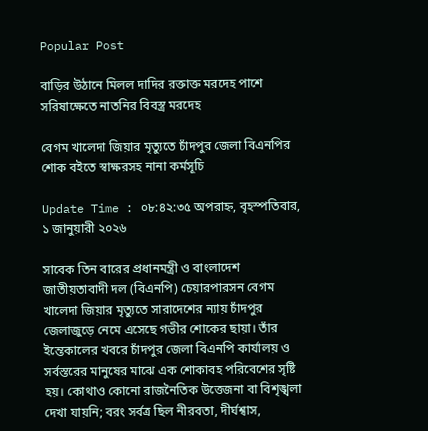Popular Post

বাড়ির উঠানে মিলল দাদির রক্তাক্ত মরদেহ পাশে সরিষাক্ষেতে নাতনির বিবস্ত্র মরদেহ

বেগম খালেদা জিয়ার মৃত্যুতে চাঁদপুর জেলা বিএনপির শোক বইতে স্বাক্ষরসহ নানা কর্মসূচি

Update Time : ০৮:৪২:৩৫ অপরাহ্ন, বৃহস্পতিবার, ১ জানুয়ারী ২০২৬

সাবেক তিন বারের প্রধানমন্ত্রী ও বাংলাদেশ জাতীয়তাবাদী দল (বিএনপি) চেয়ারপারসন বেগম খালেদা জিয়ার মৃত্যুতে সারাদেশের ন্যায় চাঁদপুর জেলাজুড়ে নেমে এসেছে গভীর শোকের ছায়া। তাঁর ইন্তেকালের খবরে চাঁদপুর জেলা বিএনপি কার্যালয় ও সর্বস্তরের মানুষের মাঝে এক শোকাবহ পরিবেশের সৃষ্টি হয়। কোথাও কোনো রাজনৈতিক উত্তেজনা বা বিশৃঙ্খলা দেখা যায়নি; বরং সর্বত্র ছিল নীরবতা, দীর্ঘশ্বাস,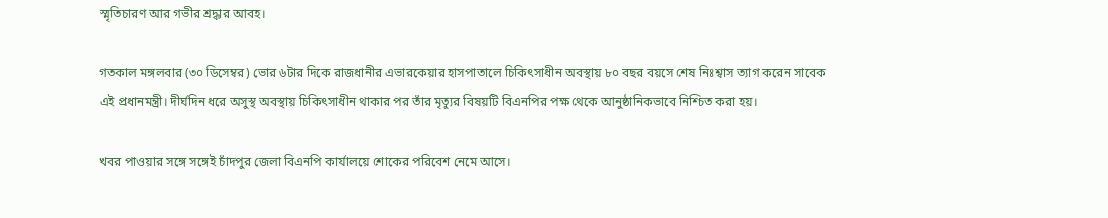স্মৃতিচারণ আর গভীর শ্রদ্ধার আবহ।

গতকাল মঙ্গলবার (৩০ ডিসেম্বর) ভোর ৬টার দিকে রাজধানীর এভারকেয়ার হাসপাতালে চিকিৎসাধীন অবস্থায় ৮০ বছর বয়সে শেষ নিঃশ্বাস ত্যাগ করেন সাবেক এই প্রধানমন্ত্রী। দীর্ঘদিন ধরে অসুস্থ অবস্থায় চিকিৎসাধীন থাকার পর তাঁর মৃত্যুর বিষয়টি বিএনপির পক্ষ থেকে আনুষ্ঠানিকভাবে নিশ্চিত করা হয়।

খবর পাওয়ার সঙ্গে সঙ্গেই চাঁদপুর জেলা বিএনপি কার্যালয়ে শোকের পরিবেশ নেমে আসে।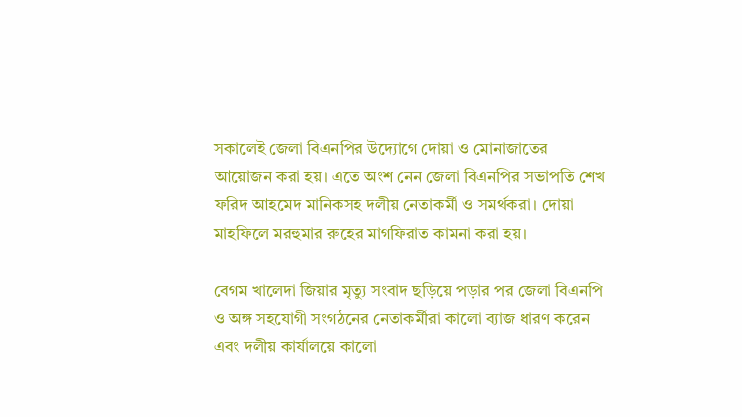সকালেই জেলা বিএনপির উদ্যোগে দোয়া ও মোনাজাতের আয়োজন করা হয়। এতে অংশ নেন জেলা বিএনপির সভাপতি শেখ ফরিদ আহমেদ মানিকসহ দলীয় নেতাকর্মী ও সমর্থকরা। দোয়া মাহফিলে মরহুমার রুহের মাগফিরাত কামনা করা হয়।

বেগম খালেদা জিয়ার মৃত্যু সংবাদ ছড়িয়ে পড়ার পর জেলা বিএনপি ও অঙ্গ সহযোগী সংগঠনের নেতাকর্মীরা কালো ব্যাজ ধারণ করেন এবং দলীয় কার্যালয়ে কালো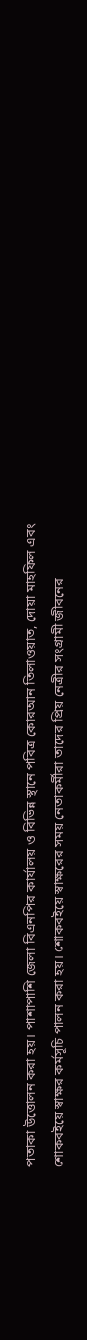পতাকা উত্তোলন করা হয়। পাশাপাশি জেলা বিএনপির কার্যালয় ও বিভিন্ন স্থানে পবিত্র কোরআন তিলাওয়াত, দোয়া মাহফিল এবং শোকবইয়ে স্বাক্ষর কর্মসূচি পালন করা হয়। শোকবইয়ে স্বাক্ষরের সময় নেতাকর্মীরা তাদের প্রিয় নেত্রীর সংগ্রামী জীবনের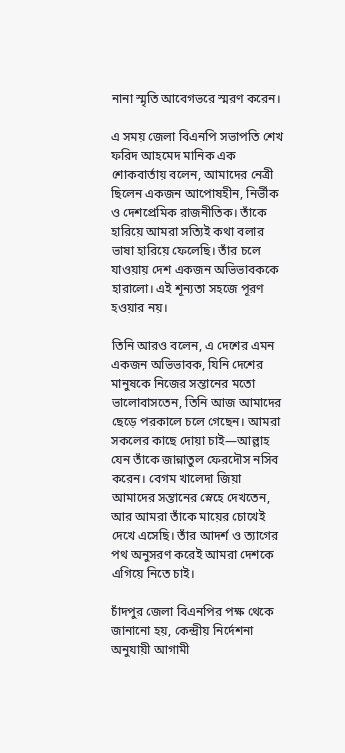নানা স্মৃতি আবেগভরে স্মরণ করেন।

এ সময় জেলা বিএনপি সভাপতি শেখ ফরিদ আহমেদ মানিক এক শোকবার্তায় বলেন, আমাদের নেত্রী ছিলেন একজন আপোষহীন, নির্ভীক ও দেশপ্রেমিক রাজনীতিক। তাঁকে হারিয়ে আমরা সত্যিই কথা বলার ভাষা হারিয়ে ফেলেছি। তাঁর চলে যাওয়ায় দেশ একজন অভিভাবককে হারালো। এই শূন্যতা সহজে পূরণ হওয়ার নয়।

তিনি আরও বলেন, এ দেশের এমন একজন অভিভাবক, যিনি দেশের মানুষকে নিজের সন্তানের মতো ভালোবাসতেন, তিনি আজ আমাদের ছেড়ে পরকালে চলে গেছেন। আমরা সকলের কাছে দোয়া চাই—আল্লাহ যেন তাঁকে জান্নাতুল ফেরদৌস নসিব করেন। বেগম খালেদা জিয়া আমাদের সন্তানের স্নেহে দেখতেন, আর আমরা তাঁকে মায়ের চোখেই দেখে এসেছি। তাঁর আদর্শ ও ত্যাগের পথ অনুসরণ করেই আমরা দেশকে এগিয়ে নিতে চাই।

চাঁদপুর জেলা বিএনপির পক্ষ থেকে জানানো হয়, কেন্দ্রীয় নির্দেশনা অনুযায়ী আগামী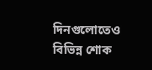দিনগুলোতেও বিভিন্ন শোক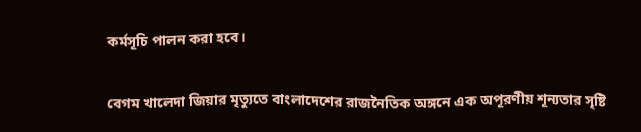কর্মসূচি পালন করা হবে।

বেগম খালেদা জিয়ার মৃত্যুতে বাংলাদেশের রাজনৈতিক অঙ্গনে এক অপূরণীয় শূন্যতার সৃষ্টি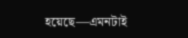হয়েছে—এমনটাই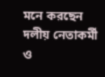মনে করছেন দলীয় নেতাকর্মী ও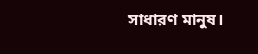সাধারণ মানুষ।